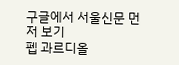구글에서 서울신문 먼저 보기
펩 과르디올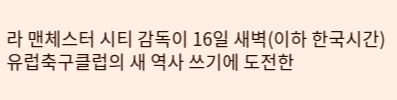라 맨체스터 시티 감독이 16일 새벽(이하 한국시간) 유럽축구클럽의 새 역사 쓰기에 도전한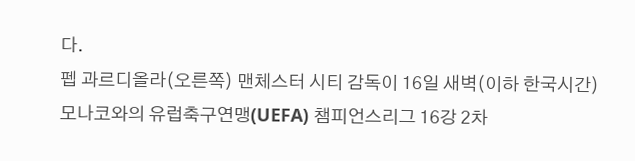다.
펩 과르디올라(오른쪽) 맨체스터 시티 감독이 16일 새벽(이하 한국시간) 모나코와의 유럽축구연맹(UEFA) 챔피언스리그 16강 2차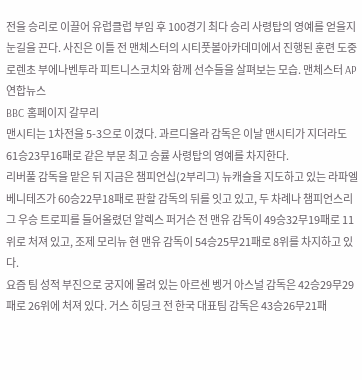전을 승리로 이끌어 유럽클럽 부임 후 100경기 최다 승리 사령탑의 영예를 얻을지 눈길을 끈다. 사진은 이틀 전 맨체스터의 시티풋볼아카데미에서 진행된 훈련 도중 로렌초 부에나벤투라 피트니스코치와 함께 선수들을 살펴보는 모습. 맨체스터 AP 연합뉴스
BBC 홈페이지 갈무리
맨시티는 1차전을 5-3으로 이겼다. 과르디올라 감독은 이날 맨시티가 지더라도 61승23무16패로 같은 부문 최고 승률 사령탑의 영예를 차지한다.
리버풀 감독을 맡은 뒤 지금은 챔피언십(2부리그) 뉴캐슬을 지도하고 있는 라파엘 베니테즈가 60승22무18패로 판할 감독의 뒤를 잇고 있고, 두 차례나 챔피언스리그 우승 트로피를 들어올렸던 알렉스 퍼거슨 전 맨유 감독이 49승32무19패로 11위로 처져 있고, 조제 모리뉴 현 맨유 감독이 54승25무21패로 8위를 차지하고 있다.
요즘 팀 성적 부진으로 궁지에 몰려 있는 아르센 벵거 아스널 감독은 42승29무29패로 26위에 처져 있다. 거스 히딩크 전 한국 대표팀 감독은 43승26무21패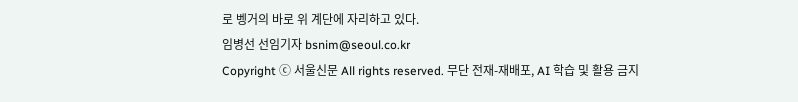로 벵거의 바로 위 계단에 자리하고 있다.
임병선 선임기자 bsnim@seoul.co.kr
Copyright ⓒ 서울신문 All rights reserved. 무단 전재-재배포, AI 학습 및 활용 금지